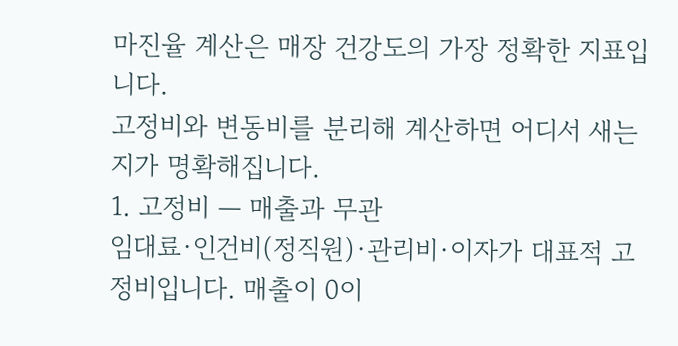마진율 계산은 매장 건강도의 가장 정확한 지표입니다.
고정비와 변동비를 분리해 계산하면 어디서 새는지가 명확해집니다.
1. 고정비 — 매출과 무관
임대료·인건비(정직원)·관리비·이자가 대표적 고정비입니다. 매출이 0이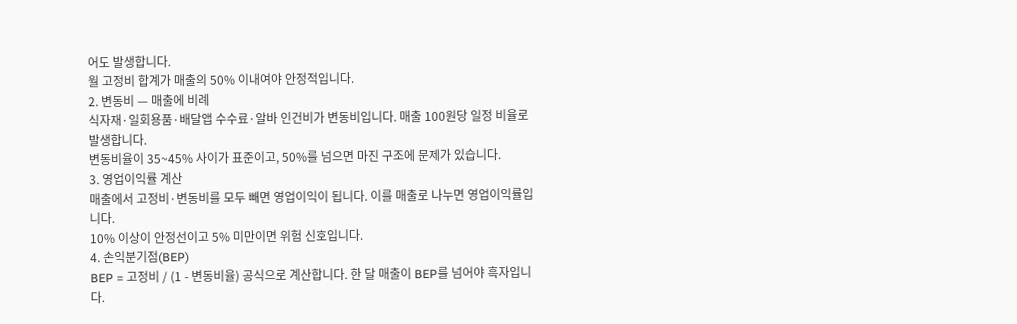어도 발생합니다.
월 고정비 합계가 매출의 50% 이내여야 안정적입니다.
2. 변동비 — 매출에 비례
식자재·일회용품·배달앱 수수료·알바 인건비가 변동비입니다. 매출 100원당 일정 비율로 발생합니다.
변동비율이 35~45% 사이가 표준이고, 50%를 넘으면 마진 구조에 문제가 있습니다.
3. 영업이익률 계산
매출에서 고정비·변동비를 모두 빼면 영업이익이 됩니다. 이를 매출로 나누면 영업이익률입니다.
10% 이상이 안정선이고 5% 미만이면 위험 신호입니다.
4. 손익분기점(BEP)
BEP = 고정비 / (1 - 변동비율) 공식으로 계산합니다. 한 달 매출이 BEP를 넘어야 흑자입니다.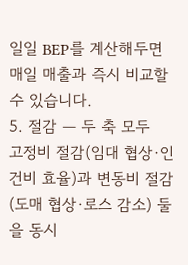일일 BEP를 계산해두면 매일 매출과 즉시 비교할 수 있습니다.
5. 절감 — 두 축 모두
고정비 절감(임대 협상·인건비 효율)과 변동비 절감(도매 협상·로스 감소) 둘을 동시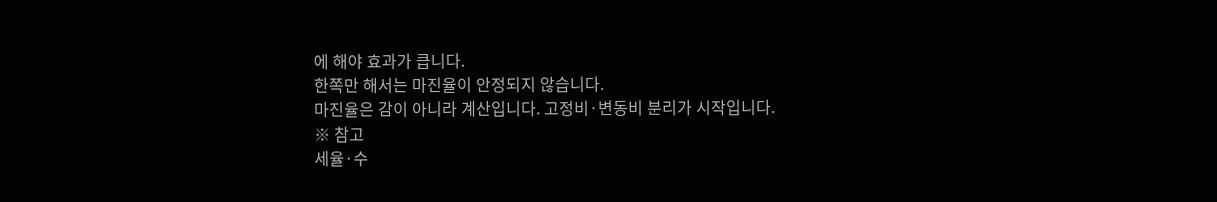에 해야 효과가 큽니다.
한쪽만 해서는 마진율이 안정되지 않습니다.
마진율은 감이 아니라 계산입니다. 고정비·변동비 분리가 시작입니다.
※ 참고
세율·수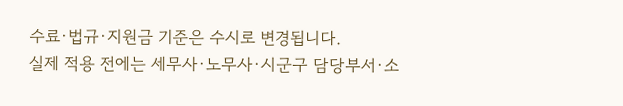수료·법규·지원금 기준은 수시로 변경됩니다.
실제 적용 전에는 세무사·노무사·시군구 담당부서·소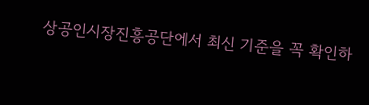상공인시장진흥공단에서 최신 기준을 꼭 확인하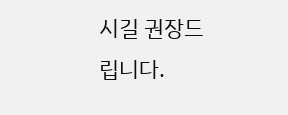시길 권장드립니다.